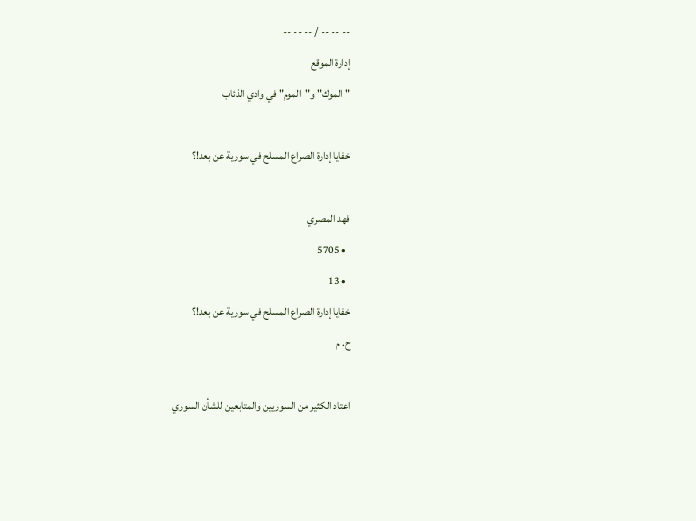-- -- -- / -- -- --
إدارة الموقع
"الموك" و"الموم" في وادي الذئاب

خفايا إدارة الصراع المسلح في سورية عن بعد!؟

فهد المصري
  • 5705
  • 13
خفايا إدارة الصراع المسلح في سورية عن بعد!؟
ح. م

اعتاد الكثير من السوريين والمتابعين للشأن السوري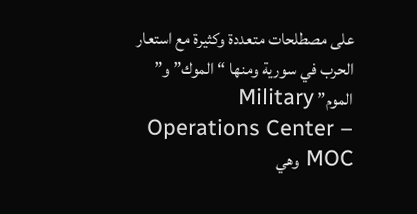على مصطلحات متعددة وكثيرة مع استعار الحرب في سورية ومنها “الموك” و” الموم” Military Operations Center – MOC وهي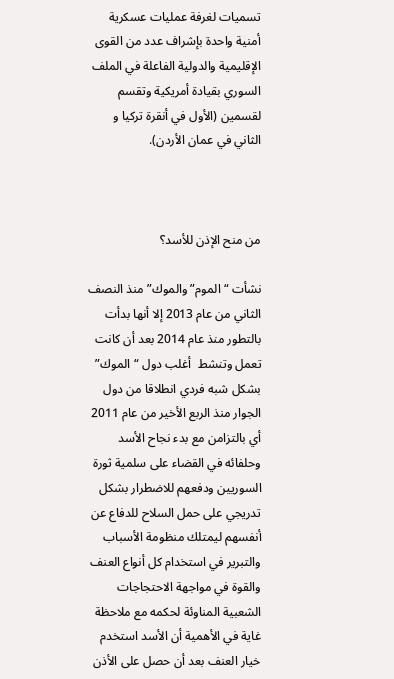تسميات لغرفة عمليات عسكرية أمنية واحدة بإشراف عدد من القوى الإقليمية والدولية الفاعلة في الملف السوري بقيادة أمريكية وتقسم لقسمين (الأول في أنقرة تركيا و الثاني في عمان الأردن).



من منح الإذن للأسد؟

نشأت “الموم” والموك” منذ النصف الثاني من عام 2013 إلا أنها بدأت بالتطور منذ عام 2014 بعد أن كانت تعمل وتنشط  أغلب دول “الموك” بشكل شبه فردي انطلاقا من دول الجوار منذ الربع الأخير من عام 2011 أي بالتزامن مع بدء نجاح الأسد وحلفائه في القضاء على سلمية ثورة السوريين ودفعهم للاضطرار بشكل تدريجي على حمل السلاح للدفاع عن أنفسهم ليمتلك منظومة الأسباب والتبرير في استخدام كل أنواع العنف والقوة في مواجهة الاحتجاجات الشعبية المناوئة لحكمه مع ملاحظة غاية في الأهمية أن الأسد استخدم خيار العنف بعد أن حصل على الأذن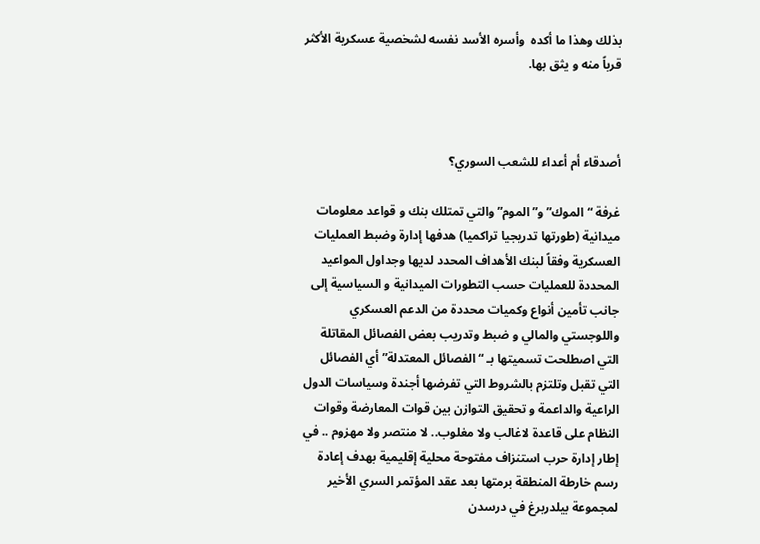بذلك وهذا ما أكده  وأسره الأسد نفسه لشخصية عسكرية الأكثر قرباً منه و يثق بها.



أصدقاء أم أعداء للشعب السوري؟

غرفة “الموك” و”الموم” والتي تمتلك بنك و قواعد معلومات ميدانية (طورتها تدريجيا تراكميا) هدفها إدارة وضبط العمليات العسكرية وفقاً لبنك الأهداف المحدد لديها وجداول المواعيد المحددة للعمليات حسب التطورات الميدانية و السياسية إلى جانب تأمين أنواع وكميات محددة من الدعم العسكري واللوجستي والمالي و ضبط وتدريب بعض الفصائل المقاتلة التي اصطلحت تسميتها بـ “الفصائل المعتدلة” أي الفصائل التي تقبل وتلتزم بالشروط التي تفرضها أجندة وسياسات الدول الراعية والداعمة و تحقيق التوازن بين قوات المعارضة وقوات النظام على قاعدة لاغالب ولا مغلوب.. لا منتصر ولا مهزوم .. في إطار إدارة حرب استنزاف مفتوحة محلية إقليمية بهدف إعادة رسم خارطة المنطقة برمتها بعد عقد المؤتمر السري الأخير لمجموعة بيلدربرغ في درسدن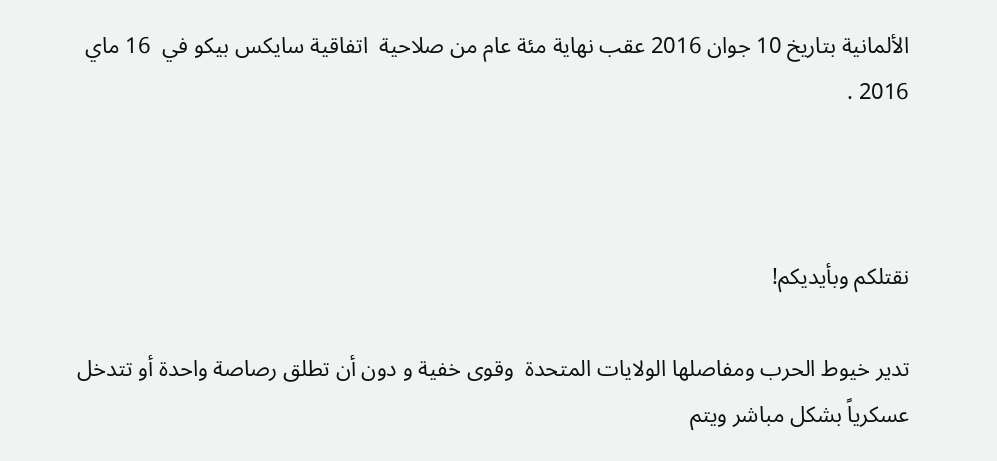الألمانية بتاريخ 10 جوان 2016 عقب نهاية مئة عام من صلاحية  اتفاقية سايكس بيكو في  16 ماي  2016 .



نقتلكم وبأيديكم!

تدير خيوط الحرب ومفاصلها الولايات المتحدة  وقوى خفية و دون أن تطلق رصاصة واحدة أو تتدخل عسكرياً بشكل مباشر ويتم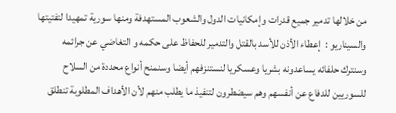من خلالها تدمير جميع قدرات وإمكانيات الدول والشعوب المستهدفة ومنها سورية تمهيدا لتفتيتها والسيناريو :  إعطاء الأذن للأسد بالقتل والتدمير للحفاظ على حكمه و التغاضي عن جرائمه وسنترك حلفائه يساعدونه بشريا وعسكريا لنستنزفهم أيضا وسنمنح أنواع محددة من السلاح للسوريين للدفاع عن أنفسهم وهم سيضطرون لتنفيذ ما يطلب منهم لأن الأهداف المطلوبة تنطلق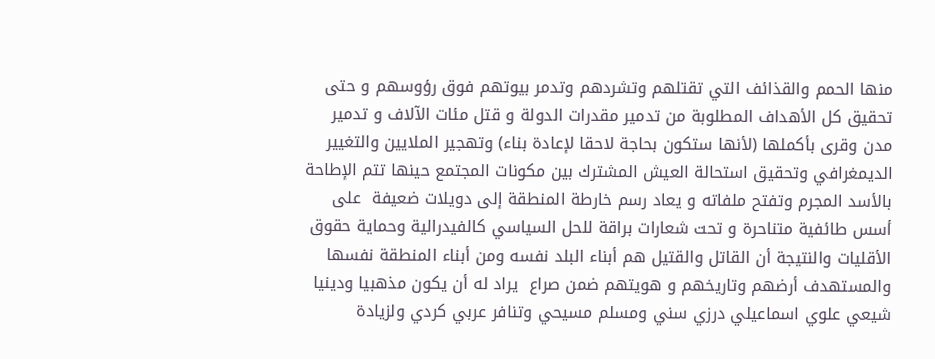منها الحمم والقذائف التي تقتلهم وتشردهم وتدمر بيوتهم فوق رؤوسهم و حتى تحقيق كل الأهداف المطلوبة من تدمير مقدرات الدولة و قتل مئات الآلاف و تدمير مدن وقرى بأكملها (لأنها ستكون بحاجة لاحقا لإعادة بناء) وتهجير الملايين والتغيير الديمغرافي وتحقيق استحالة العيش المشترك بين مكونات المجتمع حينها تتم الإطاحة بالأسد المجرم وتفتح ملفاته و يعاد رسم خارطة المنطقة إلى دويلات ضعيفة  على أسس طائفية متناحرة و تحت شعارات براقة للحل السياسي كالفيدرالية وحماية حقوق الأقليات والنتيجة أن القاتل والقتيل هم أبناء البلد نفسه ومن أبناء المنطقة نفسها والمستهدف أرضهم وتاريخهم و هويتهم ضمن صراع  يراد له أن يكون مذهبيا ودينيا شيعي علوي اسماعيلي درزي سني ومسلم مسيحي وتنافر عربي كردي ولزيادة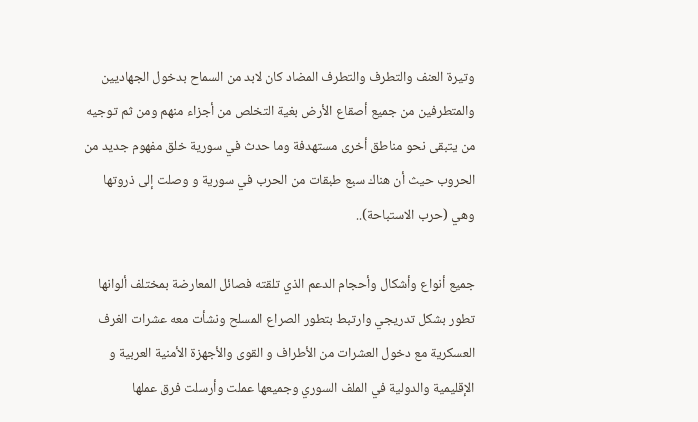وتيرة العنف والتطرف والتطرف المضاد كان لابد من السماح بدخول الجهاديين والمتطرفين من جميع أصقاع الأرض بغية التخلص من أجزاء منهم ومن ثم توجيه من يتبقى نحو مناطق أخرى مستهدفة وما حدث في سورية خلق مفهوم جديد من الحروب حيث أن هناك سبع طبقات من الحرب في سورية و وصلت إلى ذروتها وهي (حرب الاستباحة)..

جميع أنواع وأشكال وأحجام الدعم الذي تلقته فصائل المعارضة بمختلف ألوانها تطور بشكل تدريجي وارتبط بتطور الصراع المسلح ونشأت معه عشرات الغرف العسكرية مع دخول العشرات من الأطراف و القوى والأجهزة الأمنية العربية و الإقليمية والدولية في الملف السوري وجميعها عملت وأرسلت فرق عملها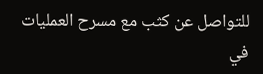للتواصل عن كثب مع مسرح العمليات في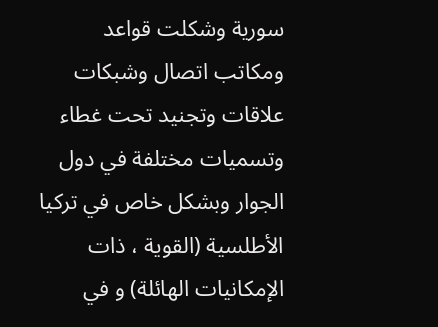سورية وشكلت قواعد ومكاتب اتصال وشبكات علاقات وتجنيد تحت غطاء وتسميات مختلفة في دول الجوار وبشكل خاص في تركيا الأطلسية (القوية ، ذات الإمكانيات الهائلة) و في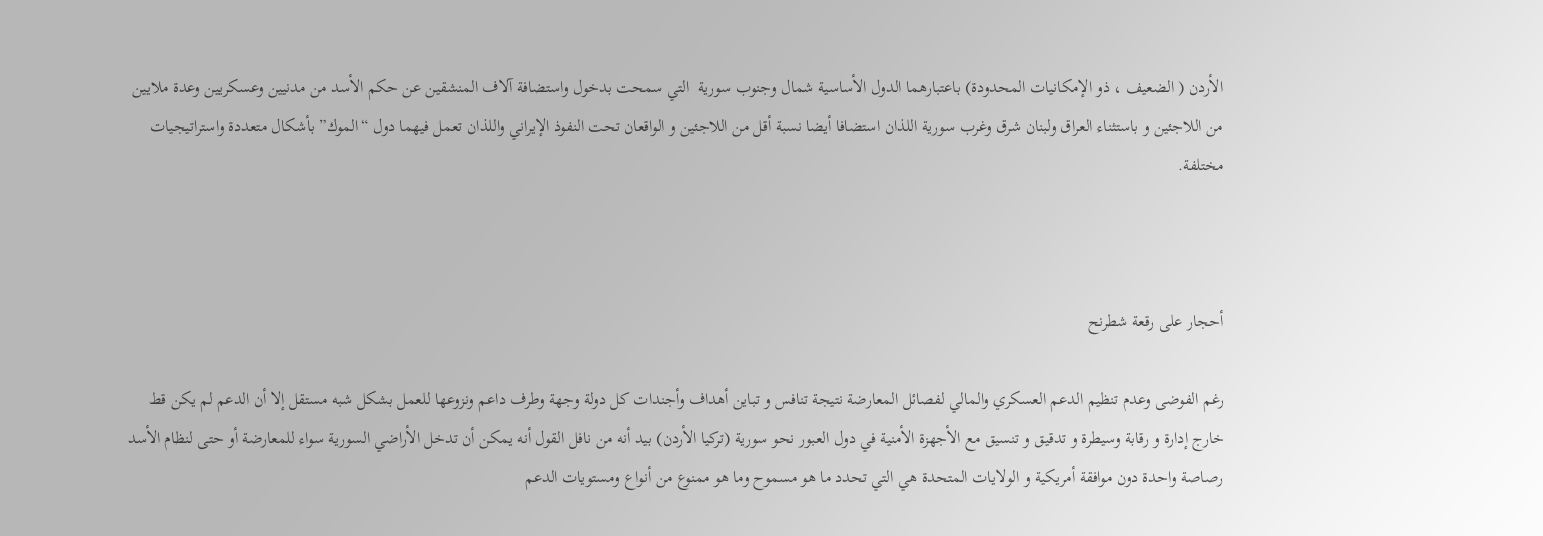الأردن ( الضعيف ، ذو الإمكانيات المحدودة) باعتبارهما الدول الأساسية شمال وجنوب سورية  التي سمحت بدخول واستضافة آلاف المنشقين عن حكم الأسد من مدنيين وعسكريين وعدة ملايين من اللاجئين و باستثناء العراق ولبنان شرق وغرب سورية اللذان استضافا أيضا نسبة أقل من اللاجئين و الواقعان تحت النفوذ الإيراني واللذان تعمل فيهما دول “الموك” بأشكال متعددة واستراتيجيات مختلفة.



أحجار على رقعة شطرنح

رغم الفوضى وعدم تنظيم الدعم العسكري والمالي لفصائل المعارضة نتيجة تنافس و تباين أهداف وأجندات كل دولة وجهة وطرف داعم ونزوعها للعمل بشكل شبه مستقل إلا أن الدعم لم يكن قط  خارج إدارة و رقابة وسيطرة و تدقيق و تنسيق مع الأجهزة الأمنية في دول العبور نحو سورية (تركيا الأردن) بيد أنه من نافل القول أنه يمكن أن تدخل الأراضي السورية سواء للمعارضة أو حتى لنظام الأسد رصاصة واحدة دون موافقة أمريكية و الولايات المتحدة هي التي تحدد ما هو مسموح وما هو ممنوع من أنواع ومستويات الدعم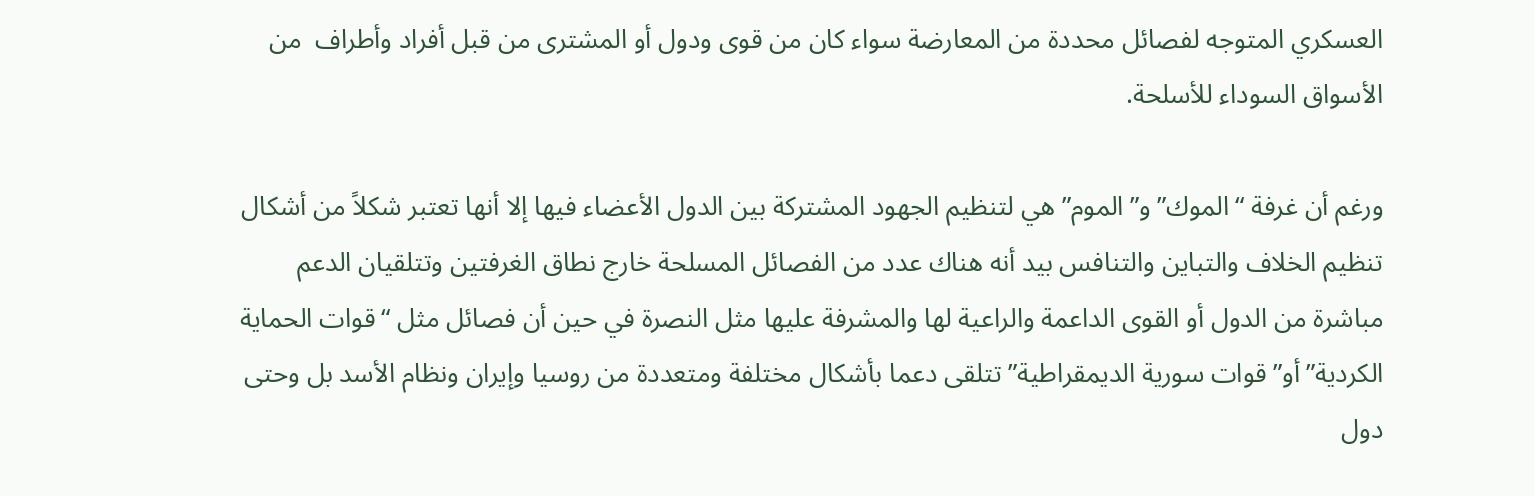العسكري المتوجه لفصائل محددة من المعارضة سواء كان من قوى ودول أو المشترى من قبل أفراد وأطراف  من الأسواق السوداء للأسلحة.

ورغم أن غرفة “الموك” و”الموم” هي لتنظيم الجهود المشتركة بين الدول الأعضاء فيها إلا أنها تعتبر شكلاً من أشكال تنظيم الخلاف والتباين والتنافس بيد أنه هناك عدد من الفصائل المسلحة خارج نطاق الغرفتين وتتلقيان الدعم مباشرة من الدول أو القوى الداعمة والراعية لها والمشرفة عليها مثل النصرة في حين أن فصائل مثل “قوات الحماية الكردية”أو” قوات سورية الديمقراطية” تتلقى دعما بأشكال مختلفة ومتعددة من روسيا وإيران ونظام الأسد بل وحتى دول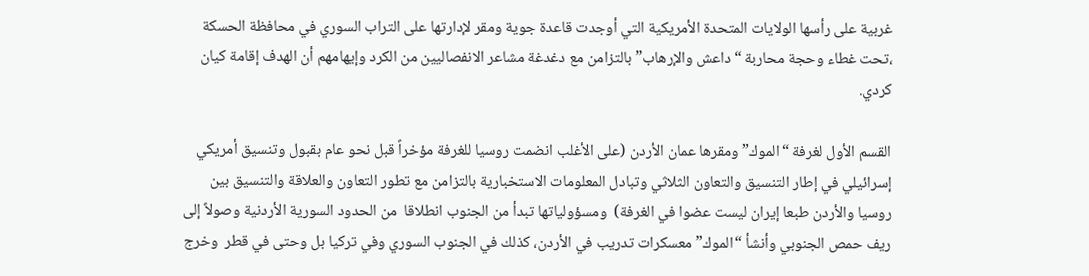غربية على رأسها الولايات المتحدة الأمريكية التي أوجدت قاعدة جوية ومقر لإدارتها على التراب السوري في محافظة الحسكة ،تحت غطاء وحجة محاربة “داعش والإرهاب” بالتزامن مع دغدغة مشاعر الانفصاليين من الكرد وإيهامهم أن الهدف إقامة كيان كردي.

القسم الأول لغرفة “الموك” ومقرها عمان الأردن (على الأغلب انضمت روسيا للغرفة مؤخراً قبل نحو عام بقبول وتنسيق أمريكي إسرائيلي في إطار التنسيق والتعاون الثلاثي وتبادل المعلومات الاستخبارية بالتزامن مع تطور التعاون والعلاقة والتنسيق بين روسيا والأردن طبعا إيران ليست عضوا في الغرفة)  ومسؤولياتها تبدأ من الجنوب انطلاقا  من الحدود السورية الأردنية وصولاً إلى ريف حمص الجنوبي وأنشأ “الموك” معسكرات تدريب في الأردن، كذلك في الجنوب السوري وفي تركيا بل وحتى في قطر  وخرج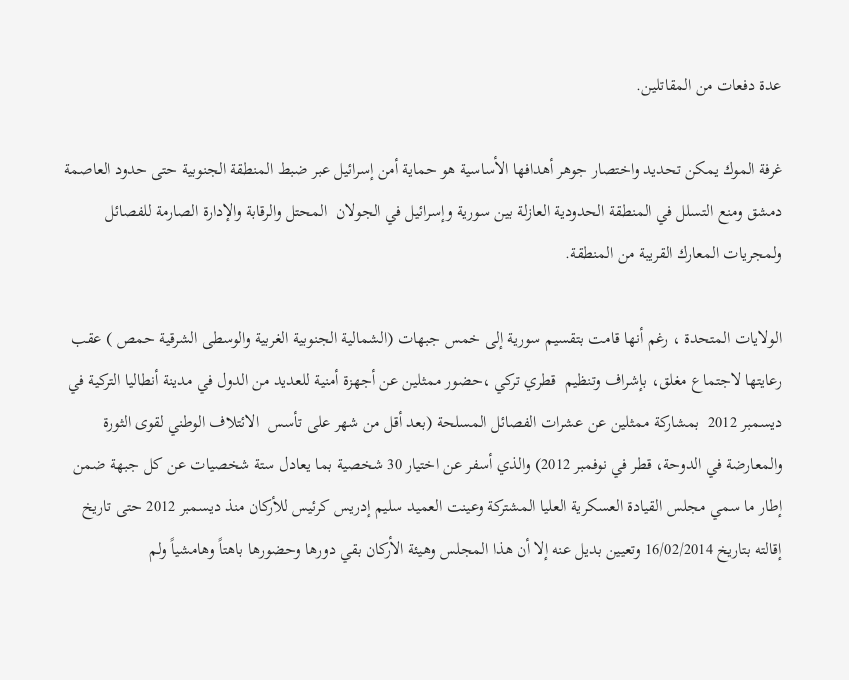عدة دفعات من المقاتلين.

غرفة الموك يمكن تحديد واختصار جوهر أهدافها الأساسية هو حماية أمن إسرائيل عبر ضبط المنطقة الجنوبية حتى حدود العاصمة دمشق ومنع التسلل في المنطقة الحدودية العازلة بين سورية وإسرائيل في الجولان  المحتل والرقابة والإدارة الصارمة للفصائل ولمجريات المعارك القريبة من المنطقة.

الولايات المتحدة ، رغم أنها قامت بتقسيم سورية إلى خمس جبهات (الشمالية الجنوبية الغربية والوسطى الشرقية حمص ) عقب رعايتها لاجتماع مغلق، بإشراف وتنظيم  قطري تركي ،حضور ممثلين عن أجهزة أمنية للعديد من الدول في مدينة أنطاليا التركية في ديسمبر 2012  بمشاركة ممثلين عن عشرات الفصائل المسلحة (بعد أقل من شهر على تأسس  الائتلاف الوطني لقوى الثورة والمعارضة في الدوحة، قطر في نوفمبر 2012) والذي أسفر عن اختيار 30 شخصية بما يعادل ستة شخصيات عن كل جبهة ضمن إطار ما سمي مجلس القيادة العسكرية العليا المشتركة وعينت العميد سليم إدريس كرئيس للأركان منذ ديسمبر 2012 حتى تاريخ إقالته بتاريخ 16/02/2014 وتعيين بديل عنه إلا أن هذا المجلس وهيئة الأركان بقي دورها وحضورها باهتاً وهامشياً ولم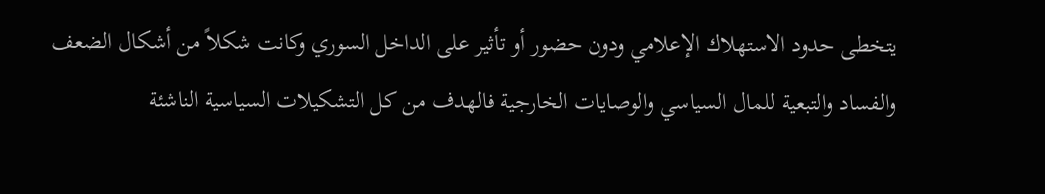يتخطى حدود الاستهلاك الإعلامي ودون حضور أو تأثير على الداخل السوري وكانت شكلاً من أشكال الضعف والفساد والتبعية للمال السياسي والوصايات الخارجية فالهدف من كل التشكيلات السياسية الناشئة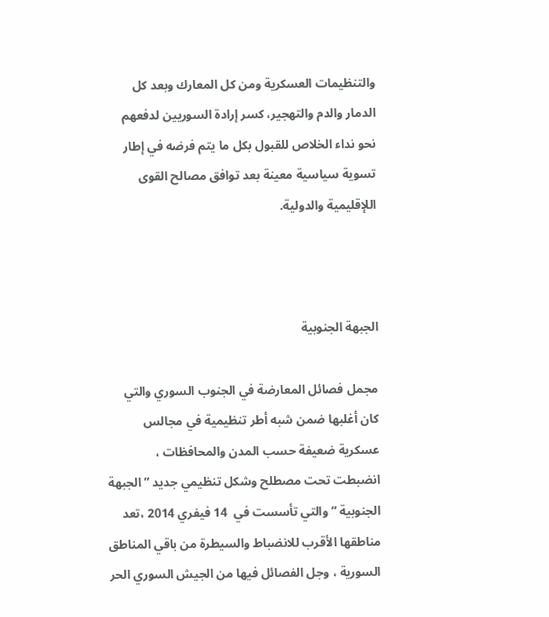والتنظيمات العسكرية ومن كل المعارك وبعد كل الدمار والدم والتهجير، كسر إرادة السوريين لدفعهم نحو نداء الخلاص للقبول بكل ما يتم فرضه في إطار تسوية سياسية معينة بعد توافق مصالح القوى اللإقليمية والدولية.



الجبهة الجنوبية

مجمل فصائل المعارضة في الجنوب السوري والتي كان أغلبها ضمن شبه أطر تنظيمية في مجالس عسكرية ضعيفة حسب المدن والمحافظات ، انضبطت تحت مصطلح وشكل تنظيمي جديد ” الجبهة الجنوبية ” والتي تأسست في  14 فيفري 2014 ،تعد مناطقها الأقرب للانضباط والسيطرة من باقي المناطق السورية ، وجل الفصائل فيها من الجيش السوري الحر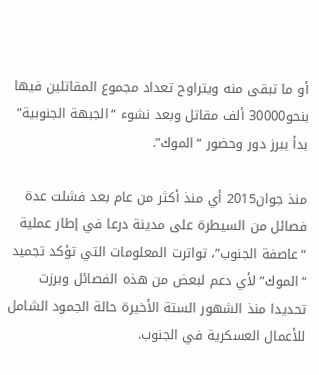أو ما تبقى منه ويتراوح تعداد مجموع المقاتلين فيها بنحو30000 ألف مقاتل وبعد نشوء “الجبهة الجنوبية” بدأ يبرز دور وحضور “الموك”.

منذ جوان2015 أي منذ أكثر من عام بعد فشلت عدة فصائل من السيطرة على مدينة درعا في إطار عملية “عاصفة الجنوب”، تواترت المعلومات التي تؤكد تجميد “الموك” لأي دعم لبعض من هذه الفصائل وبرزت تحديدا منذ الشهور الستة الأخيرة حالة الجمود الشامل للأعمال العسكرية في الجنوب.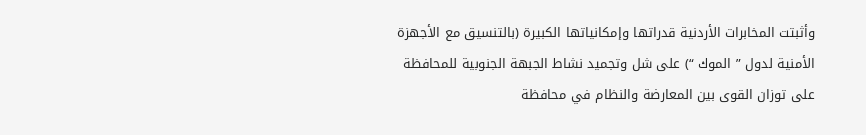وأثبتت المخابرات الأردنية قدراتها وإمكانياتها الكبيرة (بالتنسيق مع الأجهزة الأمنية لدول ” الموك “) على شل وتجميد نشاط الجبهة الجنوبية للمحافظة على توزان القوى بين المعارضة والنظام في محافظة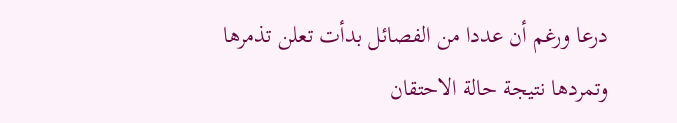درعا ورغم أن عددا من الفصائل بدأت تعلن تذمرها وتمردها نتيجة حالة الاحتقان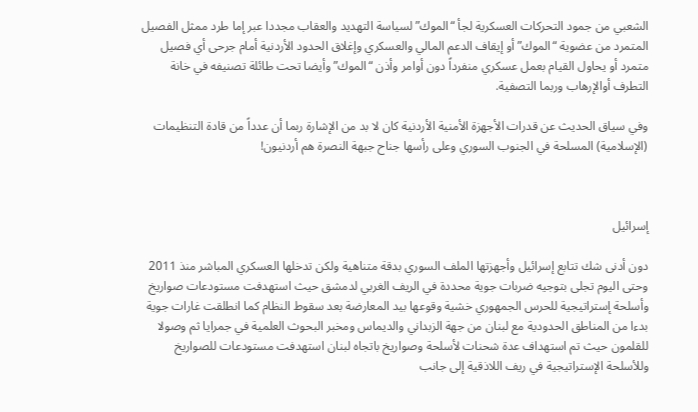الشعبي من جمود التحركات العسكرية لجأ “الموك” لسياسة التهديد والعقاب مجددا عبر إما طرد ممثل الفصيل المتمرد من عضوية “الموك” أو إيقاف الدعم المالي والعسكري وإغلاق الحدود الأردنية أمام جرحى أي فصيل متمرد أو يحاول القيام بعمل عسكري منفرداً دون أوامر وأذن “الموك” وأيضا تحت طائلة تصنيفه في خانة التطرف أوالإرهاب وربما التصفية.

وفي سياق الحديث عن قدرات الأجهزة الأمنية الأردنية كان لا بد من الإشارة ربما أن عدداً من قادة التنظيمات (الإسلامية) المسلحة في الجنوب السوري وعلى رأسها جناح جبهة النصرة هم أردنيون!



إسرائيل

دون أدنى شك تتابع إسرائيل وأجهزتها الملف السوري بدقة متناهية ولكن تدخلها العسكري المباشر منذ 2011 وحتى اليوم تجلى بتوجيه ضربات جوية محددة في الريف الغربي لدمشق حيث استهدفت مستودعات صواريخ وأسلحة إستراتيجية للحرس الجمهوري خشية وقوعها بيد المعارضة بعد سقوط النظام كما انطلقت غارات جوية بدءا من المناطق الحدودية مع لبنان من جهة الزبداني والديماس ومخبر البحوث العلمية في جمرايا ثم وصولا للقلمون حيث تم استهداف عدة شحنات لأسلحة وصواريخ باتجاه لبنان استهدفت مستودعات للصواريخ وللأسلحة الإستراتيجية في ريف اللاذقية إلى جانب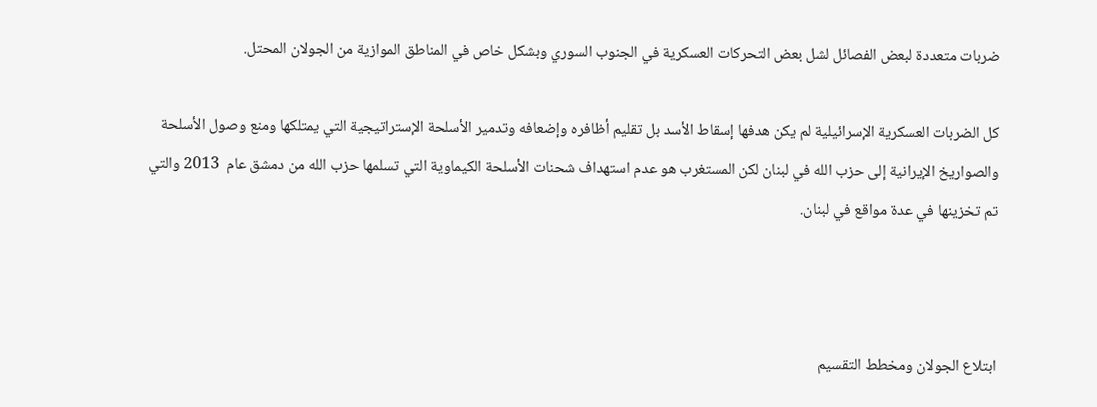ضربات متعددة لبعض الفصائل لشل بعض التحركات العسكرية في الجنوب السوري وبشكل خاص في المناطق الموازية من الجولان المحتل.

كل الضربات العسكرية الإسرائيلية لم يكن هدفها إسقاط الأسد بل تقليم أظافره وإضعافه وتدمير الأسلحة الإستراتيجية التي يمتلكها ومنع وصول الأسلحة والصواريخ الإيرانية إلى حزب الله في لبنان لكن المستغرب هو عدم استهداف شحنات الأسلحة الكيماوية التي تسلمها حزب الله من دمشق عام  2013 والتي تم تخزينها في عدة مواقع في لبنان.



ابتلاع الجولان ومخطط التقسيم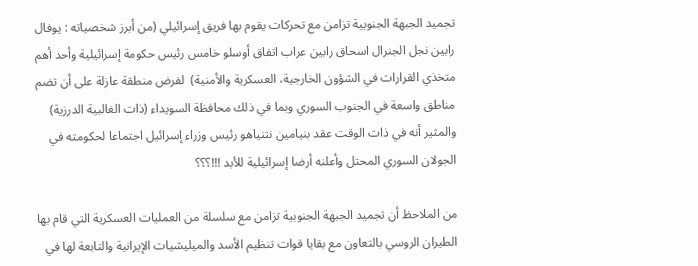تجميد الجبهة الجنوبية تزامن مع تحركات يقوم بها فريق إسرائيلي (من أبرز شخصياته : يوفال رابين نجل الجنرال اسحاق رابين عراب اتفاق أوسلو خامس رئيس حكومة إسرائيلية وأحد أهم متخذي القرارات في الشؤون الخارجية، العسكرية والأمنية)  لفرض منطقة عازلة على أن تضم مناطق واسعة في الجنوب السوري وبما في ذلك محافظة السويداء (ذات الغالبية الدرزية) والمثير أنه في ذات الوقت عقد بنيامين نتنياهو رئيس وزراء إسرائيل اجتماعا لحكومته في الجولان السوري المحتل وأعلنه أرضا إسرائيلية للأبد !!!؟؟؟

من الملاحظ أن تجميد الجبهة الجنوبية تزامن مع سلسلة من العمليات العسكرية التي قام بها الطيران الروسي بالتعاون مع بقايا قوات تنظيم الأسد والميليشيات الإيرانية والتابعة لها في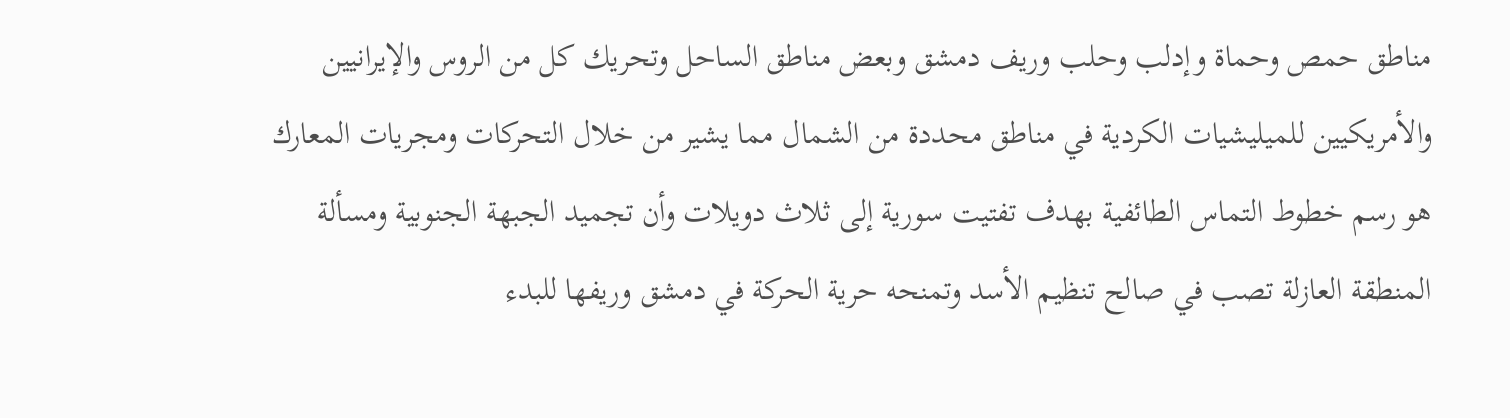مناطق حمص وحماة وإدلب وحلب وريف دمشق وبعض مناطق الساحل وتحريك كل من الروس والإيرانيين والأمريكيين للميليشيات الكردية في مناطق محددة من الشمال مما يشير من خلال التحركات ومجريات المعارك هو رسم خطوط التماس الطائفية بهدف تفتيت سورية إلى ثلاث دويلات وأن تجميد الجبهة الجنوبية ومسألة المنطقة العازلة تصب في صالح تنظيم الأسد وتمنحه حرية الحركة في دمشق وريفها للبدء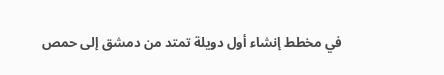في مخطط إنشاء أول دويلة تمتد من دمشق إلى حمص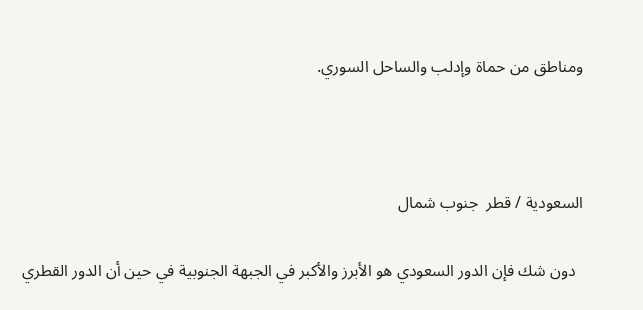ومناطق من حماة وإدلب والساحل السوري.



السعودية / قطر  جنوب شمال

  دون شك فإن الدور السعودي هو الأبرز والأكبر في الجبهة الجنوبية في حين أن الدور القطري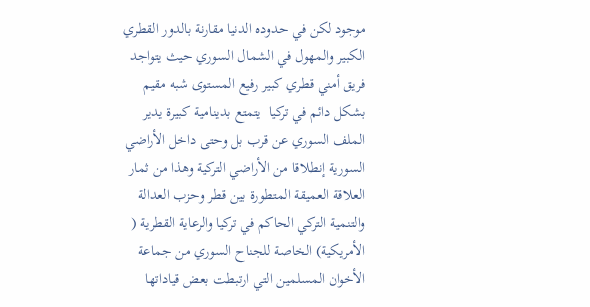موجود لكن في حدوده الدنيا مقارنة بالدور القطري الكبير والمهول في الشمال السوري حيث يتواجد فريق أمني قطري كبير رفيع المستوى شبه مقيم بشكل دائم في تركيا  يتمتع بدينامية كبيرة يدير الملف السوري عن قرب بل وحتى داخل الأراضي السورية إنطلاقا من الأراضي التركية وهذا من ثمار العلاقة العميقة المتطورة بين قطر وحزب العدالة والتنمية التركي الحاكم في تركيا والرعاية القطرية ( الأمريكية) الخاصة للجناح السوري من جماعة الأخوان المسلمين التي ارتبطت بعض قياداتها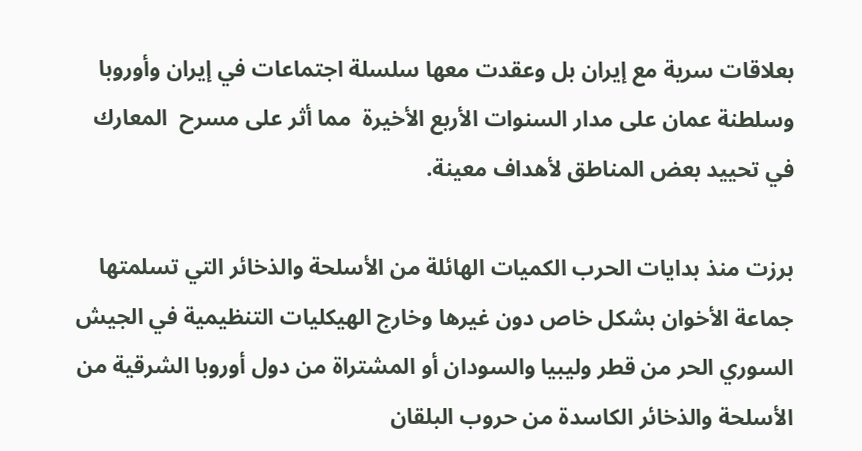بعلاقات سرية مع إيران بل وعقدت معها سلسلة اجتماعات في إيران وأوروبا وسلطنة عمان على مدار السنوات الأربع الأخيرة  مما أثر على مسرح  المعارك في تحييد بعض المناطق لأهداف معينة.

برزت منذ بدايات الحرب الكميات الهائلة من الأسلحة والذخائر التي تسلمتها جماعة الأخوان بشكل خاص دون غيرها وخارج الهيكليات التنظيمية في الجيش السوري الحر من قطر وليبيا والسودان أو المشتراة من دول أوروبا الشرقية من الأسلحة والذخائر الكاسدة من حروب البلقان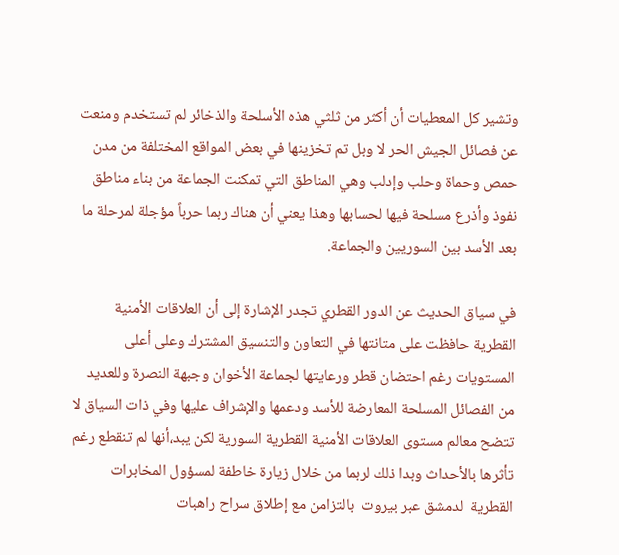وتشير كل المعطيات أن أكثر من ثلثي هذه الأسلحة والذخائر لم تستخدم ومنعت عن فصائل الجيش الحر لا وبل تم تخزينها في بعض المواقع المختلفة من مدن حمص وحماة وحلب وإدلب وهي المناطق التي تمكنت الجماعة من بناء مناطق نفوذ وأذرع مسلحة فيها لحسابها وهذا يعني أن هناك ربما حرباً مؤجلة لمرحلة ما بعد الأسد بين السوريين والجماعة.

في سياق الحديث عن الدور القطري تجدر الإشارة إلى أن العلاقات الأمنية القطرية حافظت على متانتها في التعاون والتنسيق المشترك وعلى أعلى المستويات رغم احتضان قطر ورعايتها لجماعة الأخوان وجبهة النصرة وللعديد من الفصائل المسلحة المعارضة للأسد ودعمها والإشراف عليها وفي ذات السياق لا تتضح معالم مستوى العلاقات الأمنية القطرية السورية لكن يبد،أنها لم تنقطع رغم تأثرها بالأحداث وبدا ذلك لربما من خلال زيارة خاطفة لمسؤول المخابرات القطرية  لدمشق عبر بيروت  بالتزامن مع إطلاق سراح راهبات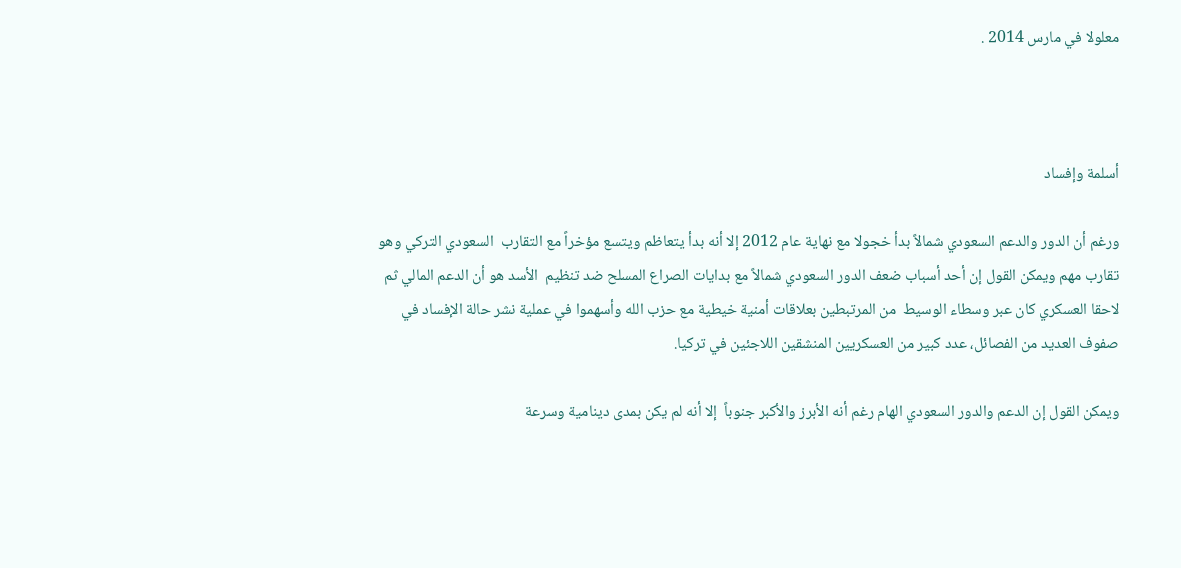معلولا في مارس 2014 .



أسلمة وإفساد

ورغم أن الدور والدعم السعودي شمالاً بدأ خجولا مع نهاية عام 2012 إلا أنه بدأ يتعاظم ويتسع مؤخراً مع التقارب  السعودي التركي وهو تقارب مهم ويمكن القول إن أحد أسباب ضعف الدور السعودي شمالاً مع بدايات الصراع المسلح ضد تنظيم  الأسد هو أن الدعم المالي ثم لاحقا العسكري كان عبر وسطاء الوسيط  من المرتبطين بعلاقات أمنية خيطية مع حزب الله وأسهموا في عملية نشر حالة الإفساد في صفوف العديد من الفصائل، عدد كبير من العسكريين المنشقين اللاجئين في تركيا.

ويمكن القول إن الدعم والدور السعودي الهام رغم أنه الأبرز والأكبر جنوباً  إلا أنه لم يكن بمدى دينامية وسرعة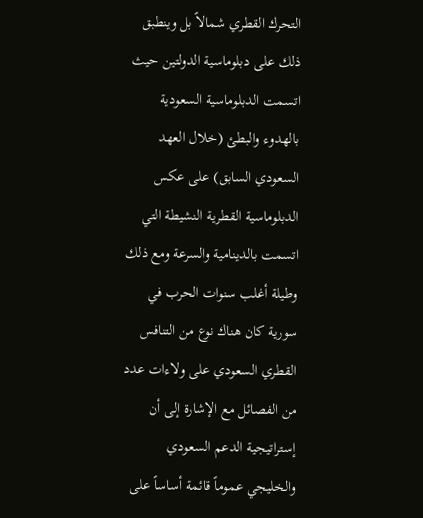التحرك القطري شمالاً بل وينطبق ذلك على دبلوماسية الدولتين حيث اتسمت الدبلوماسية السعودية بالهدوء والبطئ (خلال العهد السعودي السابق) على عكس الدبلوماسية القطرية النشيطة التي اتسمت بالدينامية والسرعة ومع ذلك وطيلة أغلب سنوات الحرب في سورية كان هناك نوع من التنافس القطري السعودي على ولاءات عدد من الفصائل مع الإشارة إلى أن إستراتيجية الدعم السعودي والخليجي عموماً قائمة أساساً على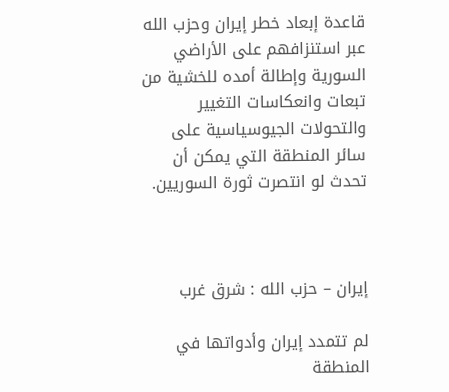قاعدة إبعاد خطر إيران وحزب الله عبر استنزافهم على الأراضي السورية وإطالة أمده للخشية من تبعات وانعكاسات التغيير والتحولات الجيوسياسية على سائر المنطقة التي يمكن أن تحدث لو انتصرت ثورة السوريين.



إيران – حزب الله : شرق غرب

لم تتمدد إيران وأدواتها في المنطقة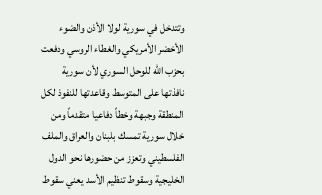وتتدخل في سورية لولا الأذن والضوء الأخضر الأمريكي والغطاء الروسي ودفعت بحزب الله للوحل السوري لأن سورية نافذتها على المتوسط وقاعدتها للنفوذ لكل المنطقة وجبهة وخطاً دفاعيا متقدماً ومن خلال سورية تمسك بلبنان والعراق والملف الفلسطيني وتعزز من حضورها نحو الدول الخليجية وسقوط تنظيم الأسد يعني سقوط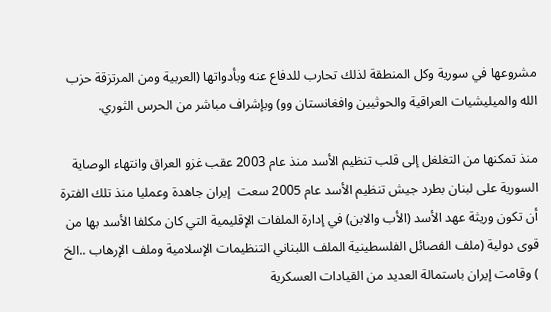مشروعها في سورية وكل المنطقة لذلك تحارب للدفاع عنه وبأدواتها (العربية ومن المرتزقة حزب الله والميليشيات العراقية والحوثيين وافغانستان وو) وبإشراف مباشر من الحرس الثوري.

منذ تمكنها من التغلغل إلى قلب تنظيم الأسد منذ عام 2003 عقب غزو العراق وانتهاء الوصاية السورية على لبنان بطرد جيش تنظيم الأسد عام 2005 سعت  إيران جاهدة وعمليا منذ تلك الفترة أن تكون وريثة عهد الأسد (الأب والابن) في إدارة الملفات الإقليمية التي كان مكلفا الأسد بها من قوى دولية (ملف الفصائل الفلسطينية الملف اللبناني التنظيمات الإسلامية وملف الإرهاب ..الخ ) وقامت إيران باستمالة العديد من القيادات العسكرية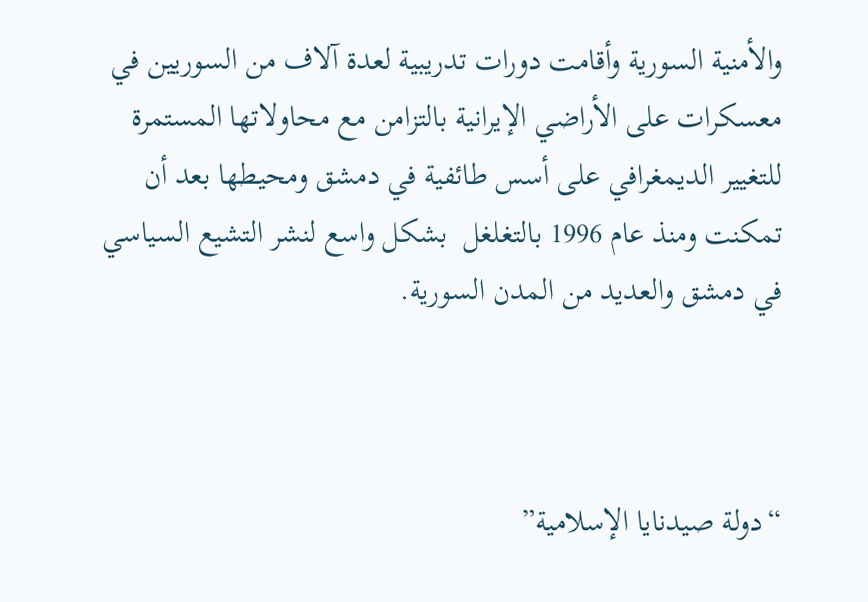والأمنية السورية وأقامت دورات تدريبية لعدة آلاف من السوريين في معسكرات على الأراضي الإيرانية بالتزامن مع محاولاتها المستمرة للتغيير الديمغرافي على أسس طائفية في دمشق ومحيطها بعد أن تمكنت ومنذ عام 1996 بالتغلغل  بشكل واسع لنشر التشيع السياسي في دمشق والعديد من المدن السورية.



“دولة صيدنايا الإسلامية”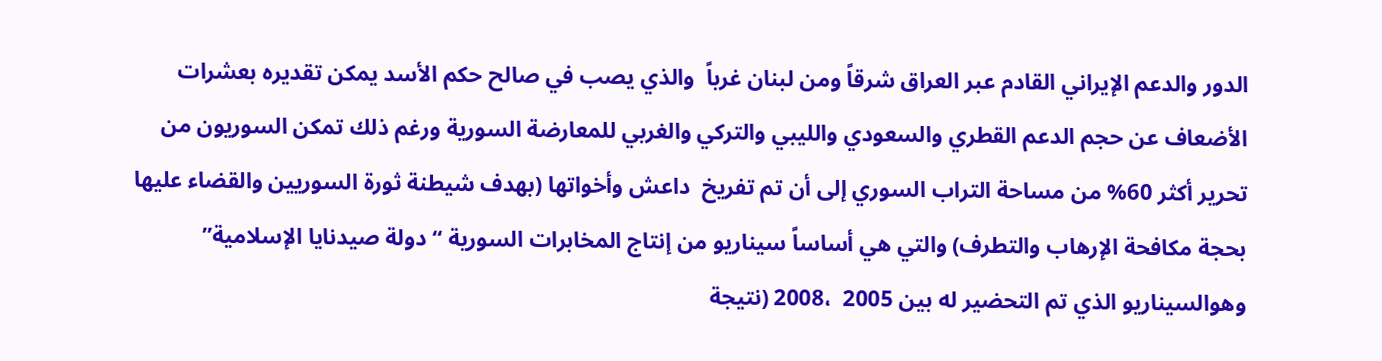الدور والدعم الإيراني القادم عبر العراق شرقاً ومن لبنان غرباً  والذي يصب في صالح حكم الأسد يمكن تقديره بعشرات الأضعاف عن حجم الدعم القطري والسعودي والليبي والتركي والغربي للمعارضة السورية ورغم ذلك تمكن السوريون من تحرير أكثر 60% من مساحة التراب السوري إلى أن تم تفريخ  داعش وأخواتها (بهدف شيطنة ثورة السوريين والقضاء عليها بحجة مكافحة الإرهاب والتطرف) والتي هي أساساً سيناريو من إنتاج المخابرات السورية “دولة صيدنايا الإسلامية” وهوالسيناريو الذي تم التحضير له بين 2005  ،2008 (نتيجة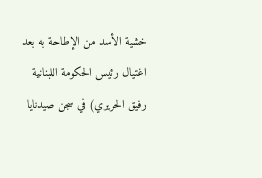خشية الأسد من الإطاحة به بعد اغتيال رئيس الحكومة اللبنانية رفيق الحريري) في سجن صيدنايا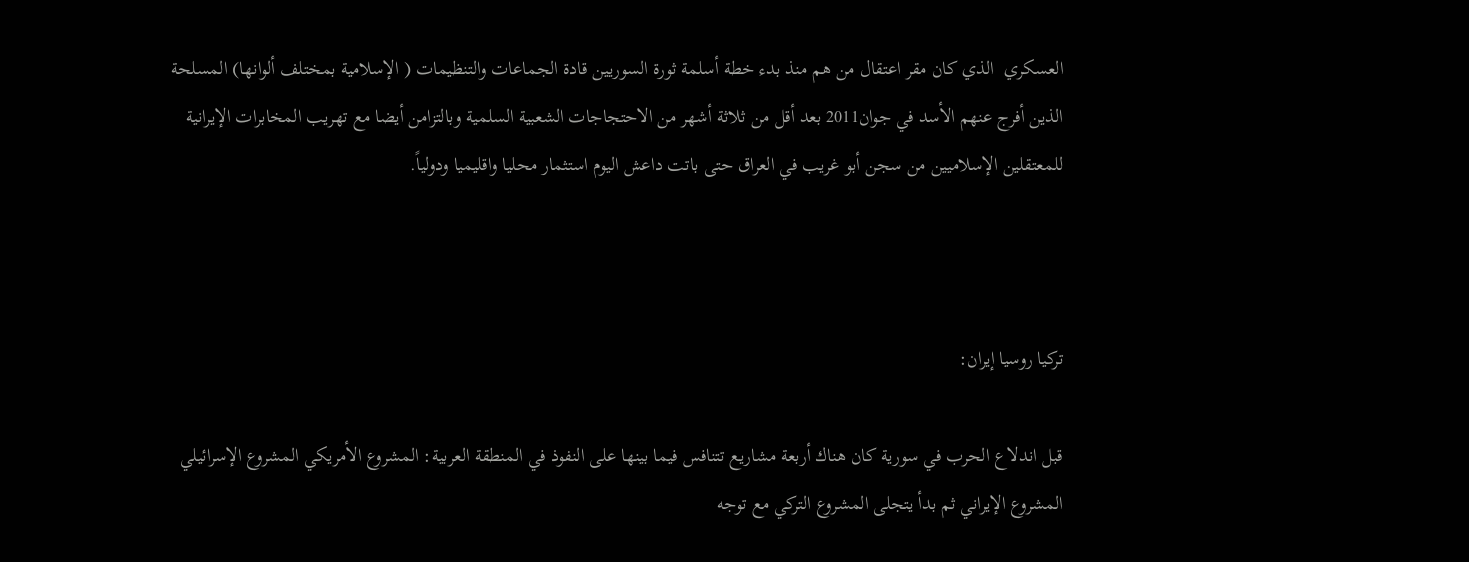العسكري  الذي كان مقر اعتقال من هم منذ بدء خطة أسلمة ثورة السوريين قادة الجماعات والتنظيمات ( الإسلامية بمختلف ألوانها) المسلحة الذين أفرج عنهم الأسد في جوان2011 بعد أقل من ثلاثة أشهر من الاحتجاجات الشعبية السلمية وبالتزامن أيضا مع تهريب المخابرات الإيرانية للمعتقلين الإسلاميين من سجن أبو غريب في العراق حتى باتت داعش اليوم استثمار محليا واقليميا ودولياً.



تركيا روسيا إيران:

قبل اندلاع الحرب في سورية كان هناك أربعة مشاريع تتنافس فيما بينها على النفوذ في المنطقة العربية: المشروع الأمريكي المشروع الإسرائيلي المشروع الإيراني ثم بدأ يتجلى المشروع التركي مع توجه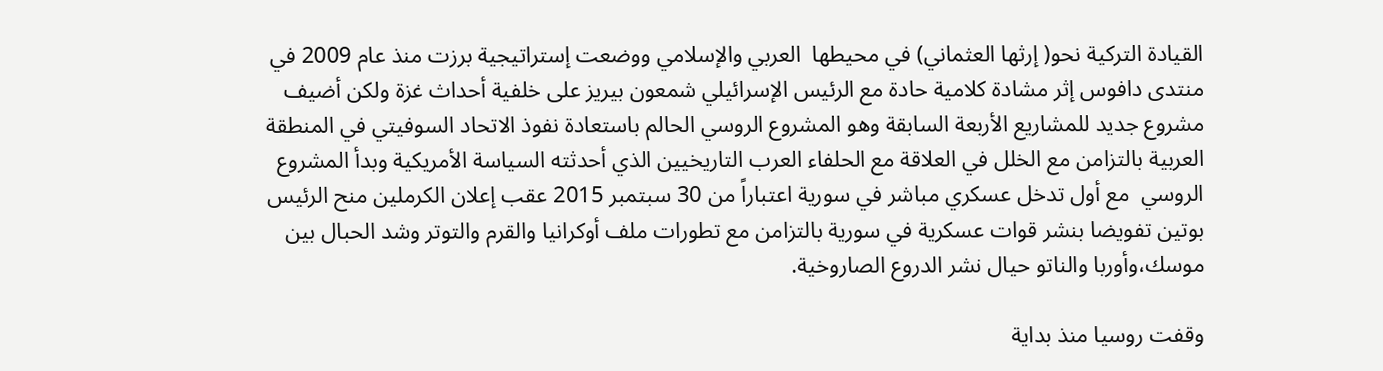القيادة التركية نحو( إرثها العثماني) في محيطها  العربي والإسلامي ووضعت إستراتيجية برزت منذ عام 2009 في  منتدى دافوس إثر مشادة كلامية حادة مع الرئيس الإسرائيلي شمعون بيريز على خلفية أحداث غزة ولكن أضيف مشروع جديد للمشاريع الأربعة السابقة وهو المشروع الروسي الحالم باستعادة نفوذ الاتحاد السوفيتي في المنطقة العربية بالتزامن مع الخلل في العلاقة مع الحلفاء العرب التاريخيين الذي أحدثته السياسة الأمريكية وبدأ المشروع الروسي  مع أول تدخل عسكري مباشر في سورية اعتباراً من 30 سبتمبر 2015 عقب إعلان الكرملين منح الرئيس بوتين تفويضا بنشر قوات عسكرية في سورية بالتزامن مع تطورات ملف أوكرانيا والقرم والتوتر وشد الحبال بين موسك،وأوربا والناتو حيال نشر الدروع الصاروخية.

وقفت روسيا منذ بداية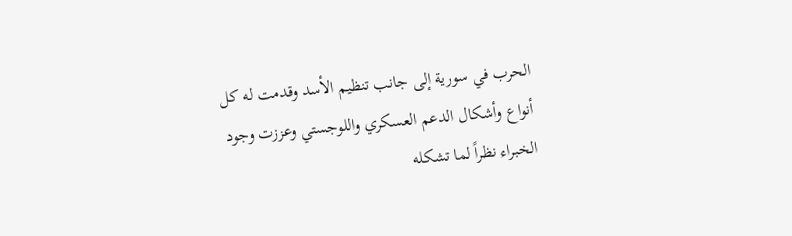الحرب في سورية إلى جانب تنظيم الأسد وقدمت له كل أنواع وأشكال الدعم العسكري واللوجستي وعززت وجود الخبراء نظراً لما تشكله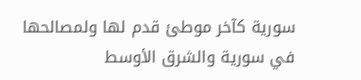سورية كآخر موطئ قدم لها ولمصالحها في سورية والشرق الأوسط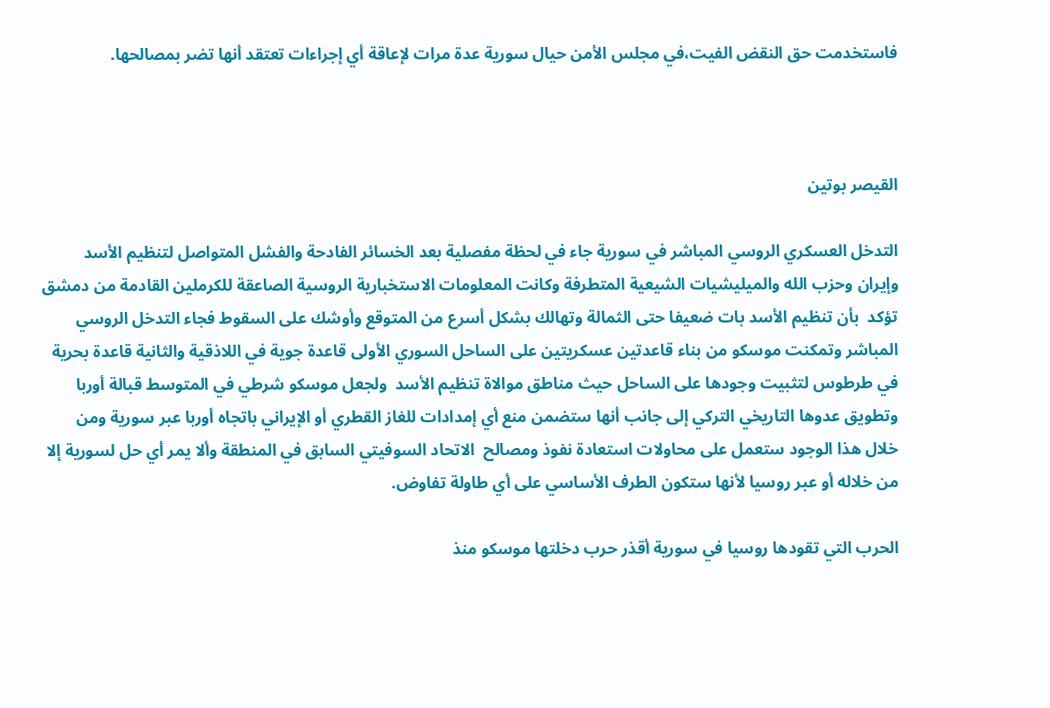فاستخدمت حق النقض الفيت،في مجلس الأمن حيال سورية عدة مرات لإعاقة أي إجراءات تعتقد أنها تضر بمصالحها.



القيصر بوتين

التدخل العسكري الروسي المباشر في سورية جاء في لحظة مفصلية بعد الخسائر الفادحة والفشل المتواصل لتنظيم الأسد وإيران وحزب الله والميليشيات الشيعية المتطرفة وكانت المعلومات الاستخبارية الروسية الصاعقة للكرملين القادمة من دمشق تؤكد  بأن تنظيم الأسد بات ضعيفا حتى الثمالة وتهالك بشكل أسرع من المتوقع وأوشك على السقوط فجاء التدخل الروسي المباشر وتمكنت موسكو من بناء قاعدتين عسكريتين على الساحل السوري الأولى قاعدة جوية في اللاذقية والثانية قاعدة بحرية في طرطوس لتثبيت وجودها على الساحل حيث مناطق موالاة تنظيم الأسد  ولجعل موسكو شرطي في المتوسط قبالة أوربا وتطويق عدوها التاريخي التركي إلى جانب أنها ستضمن منع أي إمدادات للغاز القطري أو الإيراني باتجاه أوربا عبر سورية ومن خلال هذا الوجود ستعمل على محاولات استعادة نفوذ ومصالح  الاتحاد السوفيتي السابق في المنطقة وألا يمر أي حل لسورية إلا من خلاله أو عبر روسيا لأنها ستكون الطرف الأساسي على أي طاولة تفاوض.

الحرب التي تقودها روسيا في سورية أقذر حرب دخلتها موسكو منذ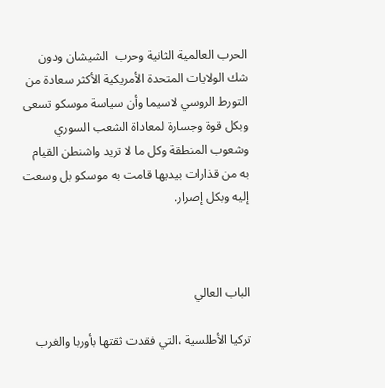الحرب العالمية الثانية وحرب  الشيشان ودون شك الولايات المتحدة الأمريكية الأكثر سعادة من التورط الروسي لاسيما وأن سياسة موسكو تسعى وبكل قوة وجسارة لمعاداة الشعب السوري وشعوب المنطقة وكل ما لا تريد واشنطن القيام به من قذارات بيديها قامت به موسكو بل وسعت إليه وبكل إصرار.



الباب العالي

تركيا الأطلسية ،التي فقدت ثقتها بأوربا والغرب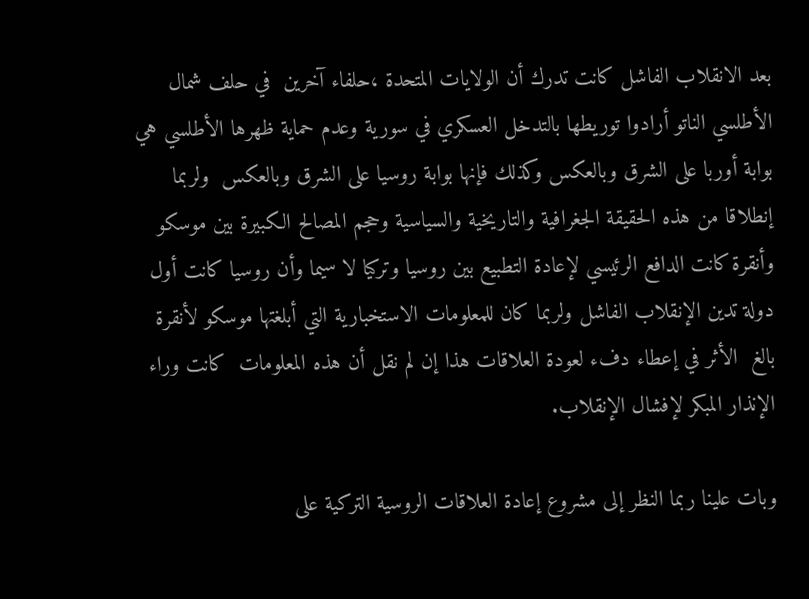بعد الانقلاب الفاشل كانت تدرك أن الولايات المتحدة ،حلفاء آخرين  في حلف شمال الأطلسي الناتو أرادوا توريطها بالتدخل العسكري في سورية وعدم حماية ظهرها الأطلسي هي بوابة أوربا على الشرق وبالعكس وكذلك فإنها بوابة روسيا على الشرق وبالعكس  ولربما إنطلاقا من هذه الحقيقة الجغرافية والتاريخية والسياسية وحجم المصالح الكبيرة بين موسكو وأنقرة كانت الدافع الرئيسي لإعادة التطبيع بين روسيا وتركيا لا سيما وأن روسيا كانت أول دولة تدين الإنقلاب الفاشل ولربما كان للمعلومات الاستخبارية التي أبلغتها موسكو لأنقرة بالغ  الأثر في إعطاء دفء لعودة العلاقات هذا إن لم نقل أن هذه المعلومات  كانت وراء الإنذار المبكر لإفشال الإنقلاب.

وبات علينا ربما النظر إلى مشروع إعادة العلاقات الروسية التركية على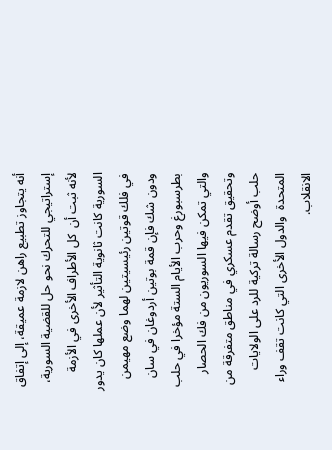أنه يتجاوز تطبيع راهن لازمة عميقة، إلى إتفاق إستراتيجي للتحرك نحو حل للقضية السورية، لأنه ثبت أن  كل الأطراف الأخرى في الأزمة السورية كانت ثانوية التأثير لأن عملها كان يدور في فلك قوتين رئيسيتين لهما وضع مهيمن ودون شك فإن قمة بوتين أردوغان في سان بطرسبورغ وحرب الأيام الستة مؤخرا في حلب والتي تمكن فيها السوريون من فك الحصار وتحقيق تقدم عسكري في مناطق متفرقة من حلب أوضح رسالة تركية للرد على الولايات المتحدة  والدول الأخرى التي كانت تقف وراء الانقلاب.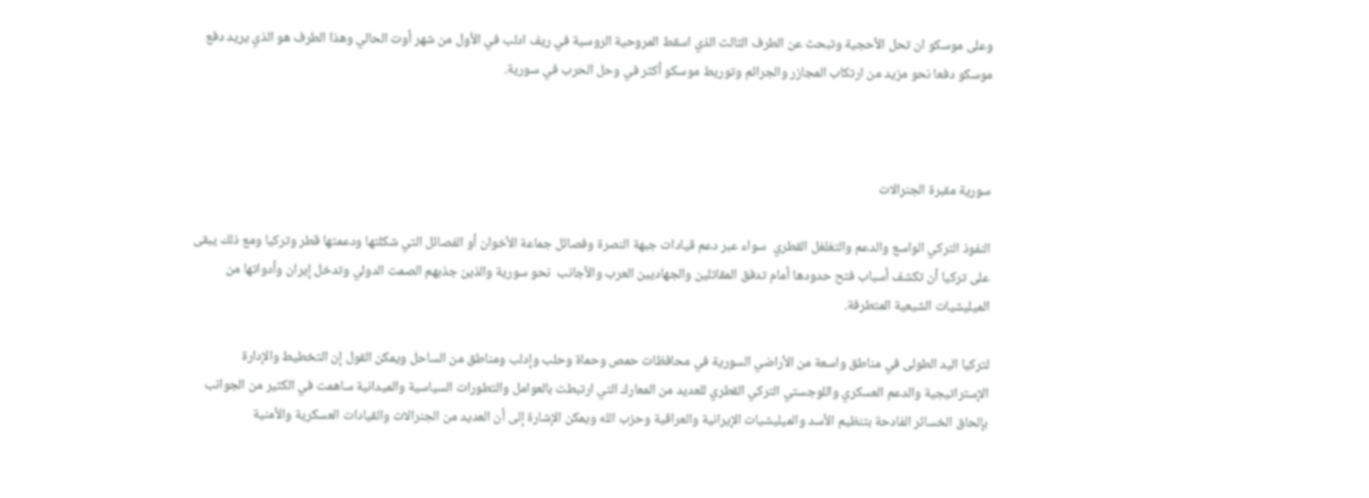وعلى موسكو ان تحل الأحجية وتبحث عن الطرف الثالث الذي اسقط المروحية الروسية في ريف ادلب في الأول من شهر أوت الحالي وهذا الطرف هو الذي يريد دفع موسكو دفعا نحو مزيد من ارتكاب المجازر والجرائم وتوريط موسكو أكثر في وحل الحرب في سورية.



سورية مقبرة الجنرالات

النفوذ التركي الواسع والدعم والتغلغل القطري  سواء عبر دعم قيادات جبهة النصرة وفصائل جماعة الأخوان أو الفصائل التي شكلتها ودعمتها قطر وتركيا ومع ذلك يبقى على تركيا أن تكشف أسباب فتح حدودها أمام تدفق المقاتلين والجهاديين العرب والأجانب  نحو سورية والذين جذبهم الصمت الدولي وتدخل إيران وأدواتها من الميليشيات الشيعية المتطرفة.

لتركيا اليد الطولى في مناطق واسعة من الأراضي السورية في محافظات حمص وحماة وحلب وإدلب ومناطق من الساحل ويمكن القول إن التخطيط والإدارة الإستراتيجية والدعم العسكري واللوجستي التركي القطري للعديد من المعارك التي ارتبطت بالعوامل والتطورات السياسية والميدانية ساهمت في الكثير من الجوانب بإلحاق الخسائر الفادحة بتنظيم الأسد والميليشيات الإيرانية والعراقية وحزب الله ويمكن الإشارة إلى أن العديد من الجنرالات والقيادات العسكرية والأمنية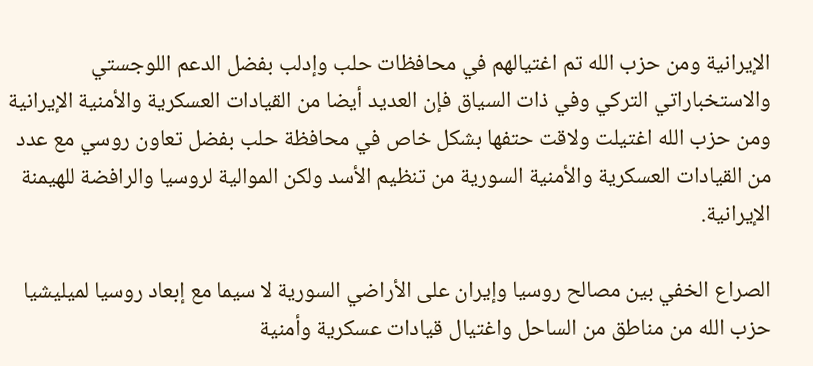الإيرانية ومن حزب الله تم اغتيالهم في محافظات حلب وإدلب بفضل الدعم اللوجستي والاستخباراتي التركي وفي ذات السياق فإن العديد أيضا من القيادات العسكرية والأمنية الإيرانية ومن حزب الله اغتيلت ولاقت حتفها بشكل خاص في محافظة حلب بفضل تعاون روسي مع عدد من القيادات العسكرية والأمنية السورية من تنظيم الأسد ولكن الموالية لروسيا والرافضة للهيمنة الإيرانية.

الصراع الخفي بين مصالح روسيا وإيران على الأراضي السورية لا سيما مع إبعاد روسيا لميليشيا حزب الله من مناطق من الساحل واغتيال قيادات عسكرية وأمنية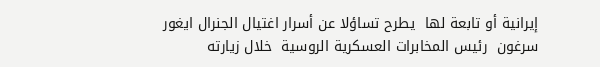إيرانية أو تابعة لها  يطرح تساؤلا عن أسرار اغتيال الجنرال ايغور سرغون  رئيس المخابرات العسكرية الروسية  خلال زيارته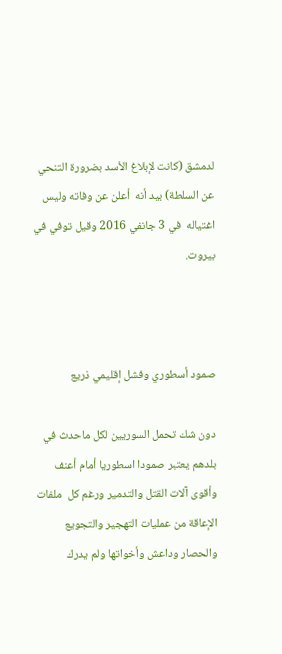لدمشق (كانت لإبلاغ الأسد بضرورة التنحي عن السلطة) بيد أنه  أعلن عن وفاته وليس اغتياله  في 3 جانفي 2016 وقيل توفي في بيروت.



صمود أسطوري وفشل إقليمي ذريع

دون شك تحمل السوريين لكل ماحدث في بلدهم يعتبر صمودا اسطوريا أمام أعنف وأقوى آلات القتل والتدمير ورغم كل  ملفات الإعاقة من عمليات التهجير والتجويع والحصار وداعش وأخواتها ولم يدرك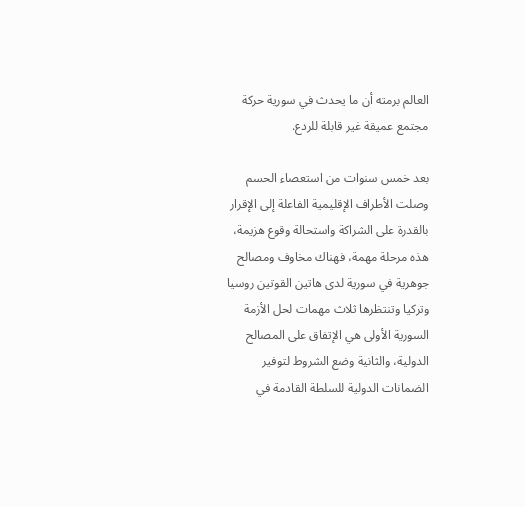العالم برمته أن ما يحدث في سورية حركة مجتمع عميقة غير قابلة للردع.

بعد خمس سنوات من استعصاء الحسم وصلت الأطراف الإقليمية الفاعلة إلى الإقرار بالقدرة على الشراكة واستحالة وقوع هزيمة، هذه مرحلة مهمة، فهناك مخاوف ومصالح جوهرية في سورية لدى هاتين القوتين روسيا وتركيا وتنتظرها ثلاث مهمات لحل الأزمة السورية الأولى هي الإتفاق على المصالح الدولية، والثانية وضع الشروط لتوفير الضمانات الدولية للسلطة القادمة في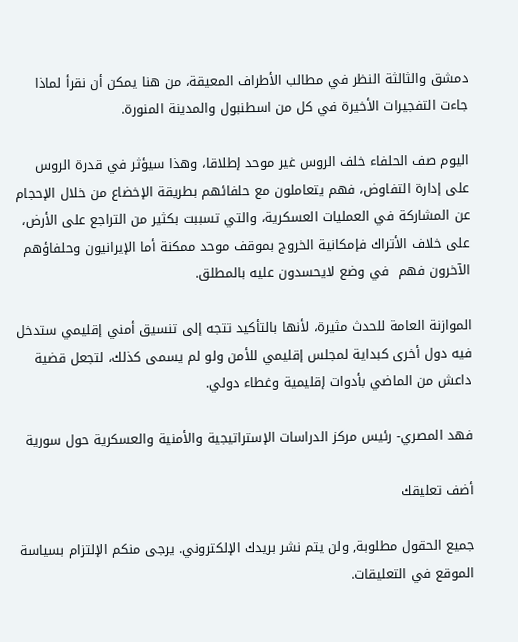دمشق والثالثة النظر في مطالب الأطراف المعيقة، من هنا يمكن أن نقرأ لماذا جاءت التفجيرات الأخيرة في كل من اسطنبول والمدينة المنورة.

اليوم صف الحلفاء خلف الروس غير موحد إطلاقا، وهذا سيؤثر في قدرة الروس على إدارة التفاوض، فهم يتعاملون مع حلفائهم بطريقة الإخضاع من خلال الإحجام عن المشاركة في العمليات العسكرية، والتي تسببت بكثير من التراجع على الأرض، على خلاف الأتراك فإمكانية الخروج بموقف موحد ممكنة أما الإيرانيون وحلفاؤهم الآخرون فهم  في وضع لايحسدون عليه بالمطلق.

الموازنة العامة للحدث مثيرة، لأنها بالتأكيد تتجه إلى تنسيق أمني إقليمي ستدخل فيه دول أخرى كبداية لمجلس إقليمي للأمن ولو لم يسمى كذلك، لتجعل قضية داعش من الماضي بأدوات إقليمية وغطاء دولي.

فهد المصري- رئيس مركز الدراسات الإستراتيجية والأمنية والعسكرية حول سورية

أضف تعليقك

جميع الحقول مطلوبة, ولن يتم نشر بريدك الإلكتروني. يرجى منكم الإلتزام بسياسة الموقع في التعليقات.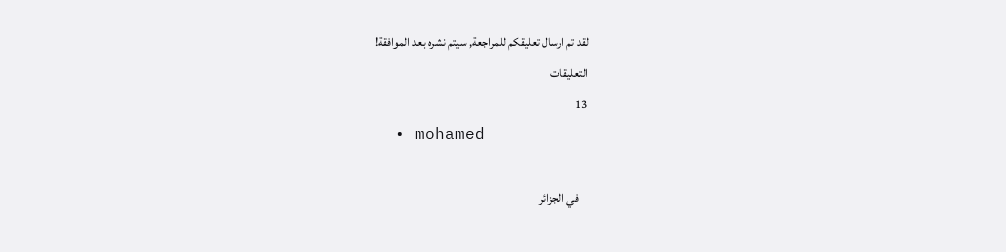لقد تم ارسال تعليقكم للمراجعة, سيتم نشره بعد الموافقة!
التعليقات
13
  • mohamed

    في الجزائر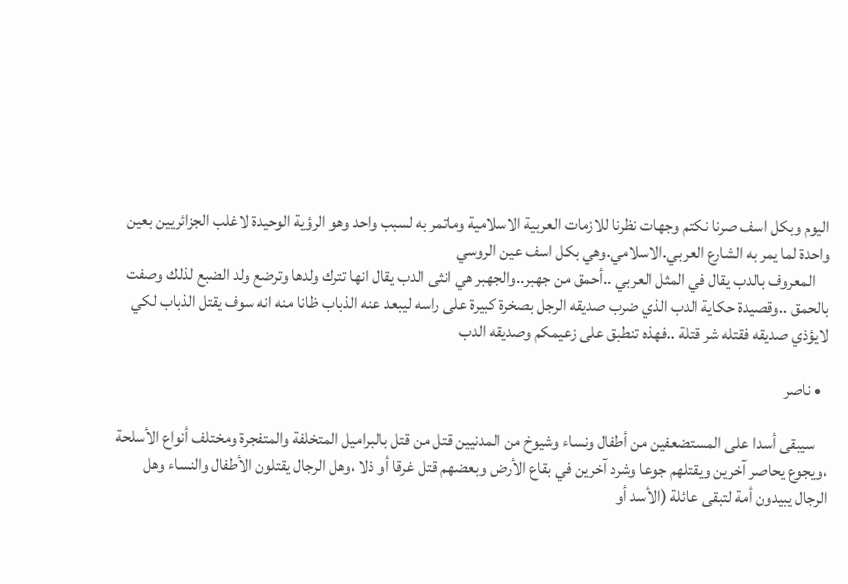اليوم وبكل اسف صرنا نكتم وجهات نظرنا للازمات العربية الاسلامية وماتمر به لسبب واحد وهو الرؤية الوحيدة لاغلب الجزائريين بعين واحدة لما يمر به الشارع العربي.الاسلامي.وهي بكل اسف عين الروسي
    المعروف بالدب يقال في المثل العربي ..أحمق من جهبر..والجهبر هي انثى الدب يقال انها تترك ولدها وترضع ولد الضبع لذلك وصفت بالحمق ..وقصيدة حكاية الدب الذي ضرب صديقه الرجل بصخرة كبيرة على راسه ليبعد عنه الذباب ظانا منه انه سوف يقتل الذباب لكي لايؤذي صديقه فقتله شر قتلة ..فهذه تنطبق على زعيمكم وصديقه الدب

  • ناصر

    سيبقى أسدا على المستضعفين من أطفال ونساء وشيوخ من المدنيين قتل من قتل بالبراميل المتخلفة والمتفجرة ومختلف أنواع الأسلحة ،ويجوع يحاصر آخرين ويقتلهم جوعا وشرد آخرين في بقاع الأرض وبعضهم قتل غرقا أو ذلا ،وهل الرجال يقتلون الأطفال والنساء وهل الرجال يبيدون أمة لتبقى عائلة (الأسد أو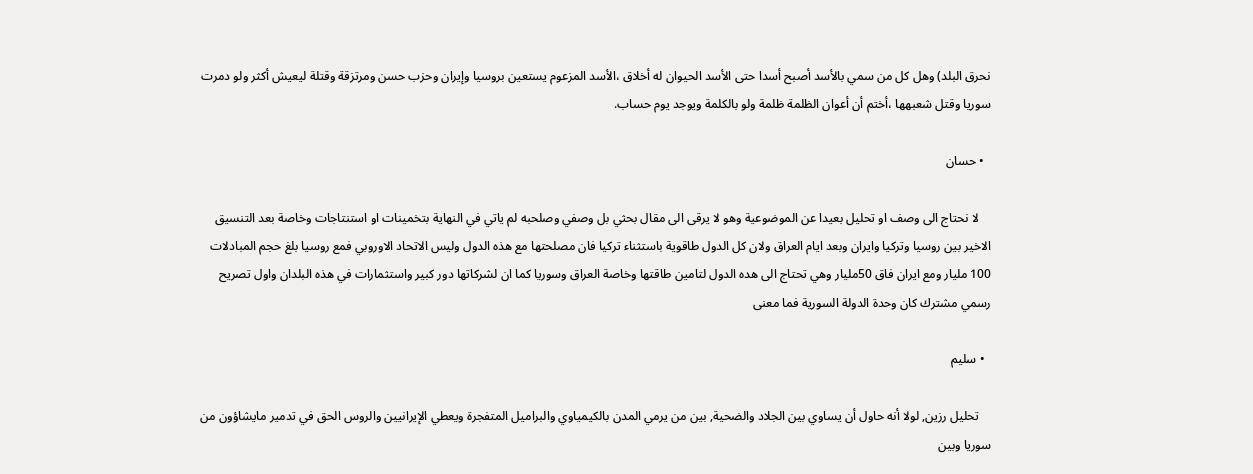نحرق البلد) وهل كل من سمي بالأسد أصبح أسدا حتى الأسد الحيوان له أخلاق ،الأسد المزعوم يستعين بروسيا وإيران وحزب حسن ومرتزقة وقتلة ليعيش أكثر ولو دمرت سوريا وقتل شعبهها ،أختم أن أعوان الظلمة ظلمة ولو بالكلمة ويوجد يوم حساب.

  • حسان

    لا نحتاج الى وصف او تحليل بعيدا عن الموضوعية وهو لا يرقى الى مقال بحثي بل وصفي وصلحبه لم ياتي في النهاية بتخمينات او استنتاجات وخاصة بعد التنسيق الاخير بين روسيا وتركيا وايران وبعد ايام العراق ولان كل الدول طاقوية باستثناء تركيا فان مصلحتها مع هذه الدول وليس الاتحاد الاوروبي فمع روسيا بلغ حجم المبادلات 100 مليار ومع ايران فاق 50مليار وهي تحتاج الى هده الدول لتامين طاقتها وخاصة العراق وسوريا كما ان لشركاتها دور كبير واستثمارات في هذه البلدان واول تصريح رسمي مشترك كان وحدة الدولة السورية فما معنى

  • سليم

    تحليل رزين, لولا أنه حاول أن يساوي بين الجلاد والضحية, بين من يرمي المدن بالكيمياوي والبراميل المتفجرة ويعطي الإيرانيين والروس الحق في تدمير مايشاؤون من سوريا وبين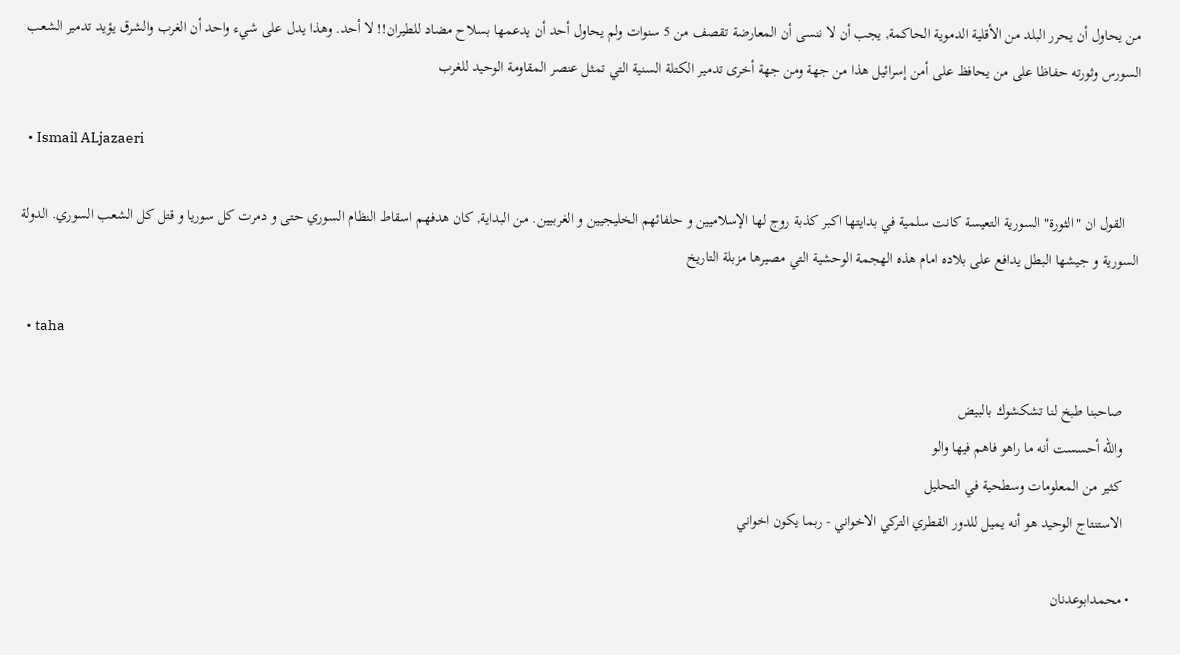من يحاول أن يحرر البلد من الأقلية الدموية الحاكمة, يجب أن لا ننسى أن المعارضة تقصف من 5 سنوات ولم يحاول أحد أن يدعمها بسلاح مضاد للطيران!! لا أحد. وهذا يدل على شيء واحد أن الغرب والشرق يؤيد تدمير الشعب السورس وثورته حفاظا على من يحافظ على أمن إسرائيل هذا من جهة ومن جهة أخرى تدمير الكتلة السنية التي تمثل عنصر المقاومة الوحيد للغرب

  • Ismail ALjazaeri

    القول ان "الثورة" السورية التعيسة كانت سلمية في بدايتها اكبر كذبة روج لها الإسلاميين و حلفائهم الخليجيين و الغربيين. من البداية, كان هدفهم اسقاط النظام السوري حتى و دمرت كل سوريا و قتل كل الشعب السوري. الدولة السورية و جيشها البطل يدافع على بلاده امام هذه الهجمة الوحشية التي مصيرها مزبلة التاريخ

  • taha

    صاحبنا طبخ لنا تشكشوك بالبيض
    والله أحسست أنه ما راهو فاهم فيها والو
    كثير من المعلومات وسطحية في التحليل
    الاستنتاج الوحيد هو أنه يميل للدور القطري التركي الاخواني - ربما يكون اخواني

  • محمدابوعدنان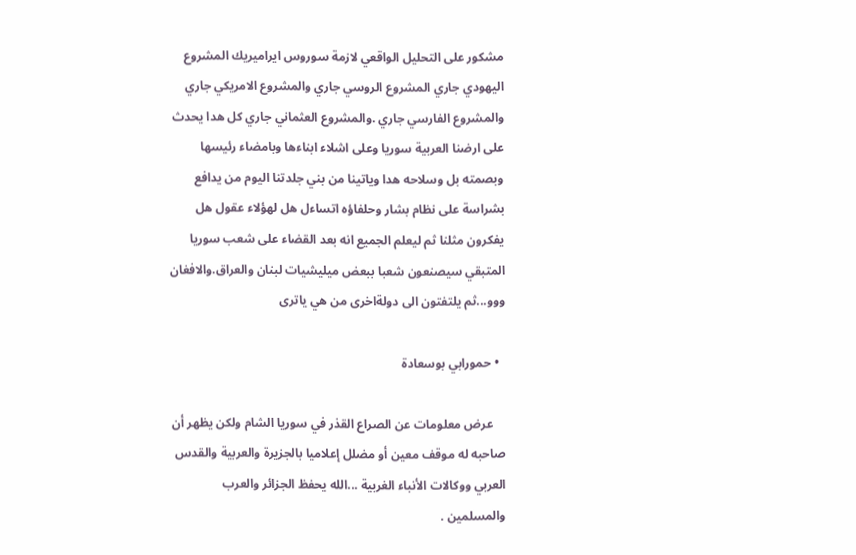مشكور على التحليل الواقعي لازمة سوروس ايراميريك المشروع اليهودي جاري المشروع الروسي جاري والمشروع الامريكي جاري والمشروع الفارسي جاري .والمشروع العثماني جاري كل هدا يحدث على ارضنا العربية سوريا وعلى اشلاء ابناءها وبامضاء رئيسها وبصمته بل وسلاحه هدا وياتينا من بني جلدتنا اليوم من يدافع بشراسة على نظام بشار وحلفاؤه اتساءل هل لهؤلاء عقول هل يفكرون مثلنا ثم ليعلم الجميع انه بعد القضاء على شعب سوريا المتبقي سيصنعون شعبا ببعض ميليشيات لبنان والعراق.والافغان ووو...ثم يلتفتون الى دولةاخرى من هي ياترى

  • حمورابي بوسعادة

    عرض معلومات عن الصراع القذر في سوريا الشام ولكن يظهر أن صاحبه له موقف معين أو مضلل إعلاميا بالجزيرة والعربية والقدس العربي ووكالات الأنباء الغربية ...الله يحفظ الجزائر والعرب والمسلمين .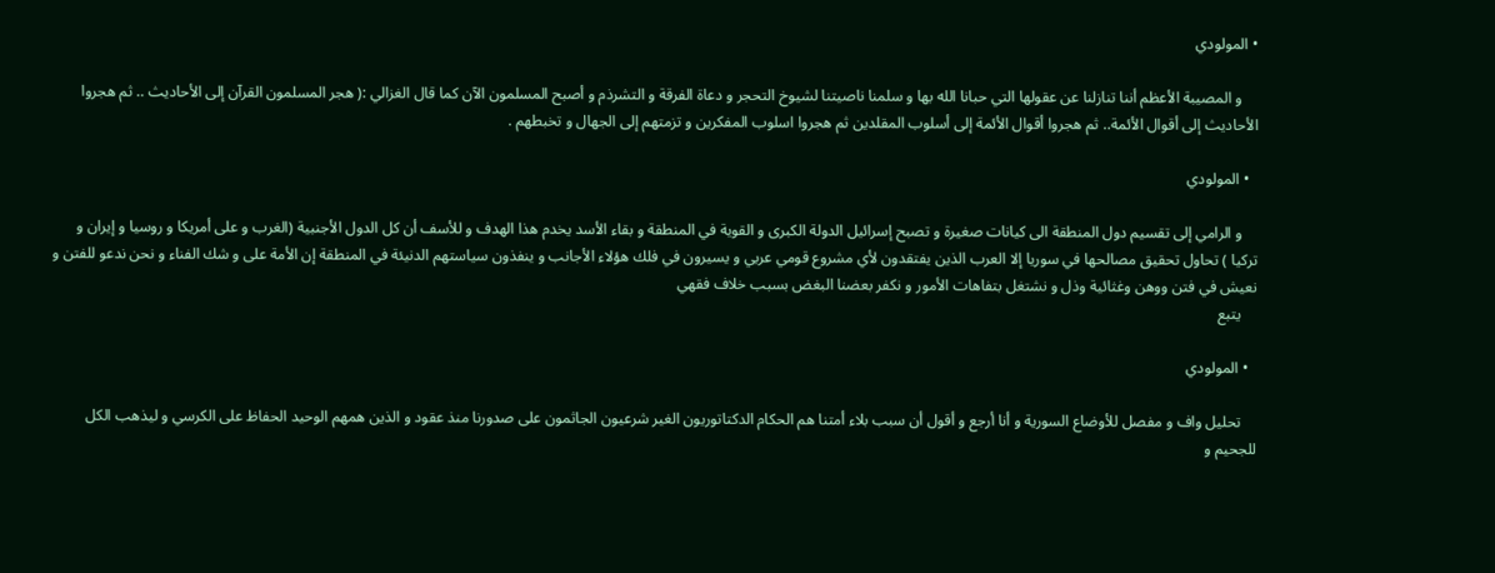• المولودي

    و المصيبة الأعظم أننا تنازلنا عن عقولها التي حبانا الله بها و سلمنا ناصيتنا لشيوخ التحجر و دعاة الفرقة و التشرذم و أصبح المسلمون الآن كما قال الغزالي :( هجر المسلمون القرآن إلى الأحاديث .. ثم هجروا الأحاديث إلى أقوال الأئمة.. ثم هجروا أقوال الأئمة إلى أسلوب المقلدين ثم هجروا اسلوب المفكرين و تزمتهم إلى الجهال و تخبطهم .

  • المولودي

    و الرامي إلى تقسيم دول المنطقة الى كيانات صغيرة و تصبح إسرائيل الدولة الكبرى و القوية في المنطقة و بقاء الأسد يخدم هذا الهدف و للأسف أن كل الدول الأجنبية (الغرب و على أمريكا و روسيا و إيران و تركيا ) تحاول تحقيق مصالحها في سوريا إلا العرب الذين يفتقدون لأي مشروع قومي عربي و يسيرون في فلك هؤلاء الأجانب و ينفذون سياستهم الدنيئة في المنطقة إن الأمة على و شك الفناء و نحن ندعو للفتن و نعيش في فتن ووهن وغثائية وذل و نشتغل بتفاهات الأمور و نكفر بعضنا البغض بسبب خلاف فقهي
    يتبع

  • المولودي

    تحليل واف و مفصل للأوضاع السورية و أنا أرجع و أقول أن سبب بلاء أمتنا هم الحكام الدكتاتوريون الغير شرعيون الجاثمون على صدورنا منذ عقود و الذين همهم الوحيد الحفاظ على الكرسي و ليذهب الكل للجحيم و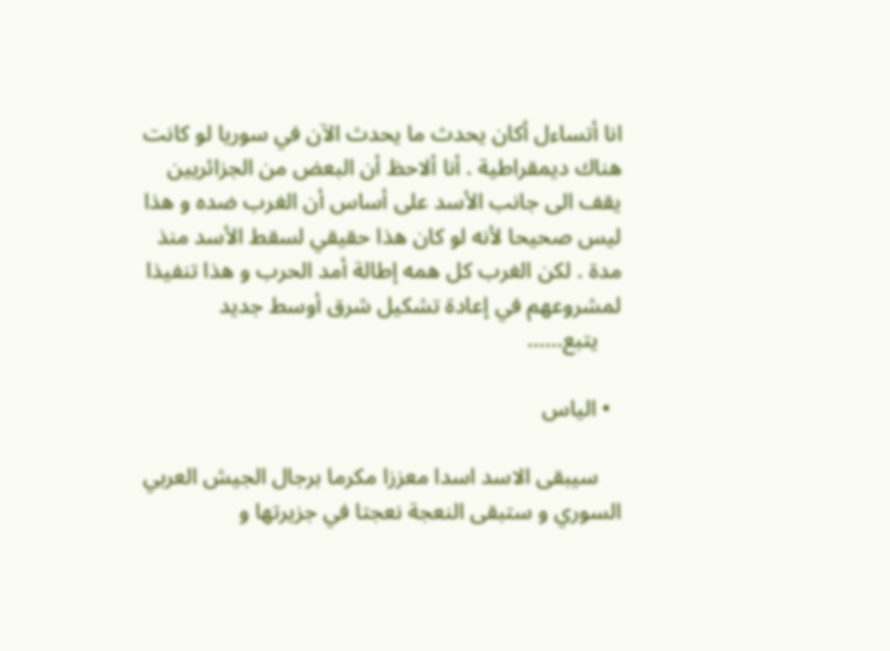انا أتساءل أكان يحدث ما يحدث الآن في سوريا لو كانت هناك ديمقراطية . أنا ألاحظ أن البعض من الجزائريين يقف الى جانب الأسد على أساس أن الغرب ضده و هذا ليس صحيحا لأنه لو كان هذا حقيقي لسقط الأسد منذ مدة . لكن الغرب كل همه إطالة أمد الحرب و هذا تنفيذا لمشروعهم في إعادة تشكيل شرق أوسط جديد
    يتبع......

  • الياس

    سيبقى الاسد اسدا معززا مكرما برجال الجيش العربي السوري و ستبقى النعجة نعجتا في جزيرتها و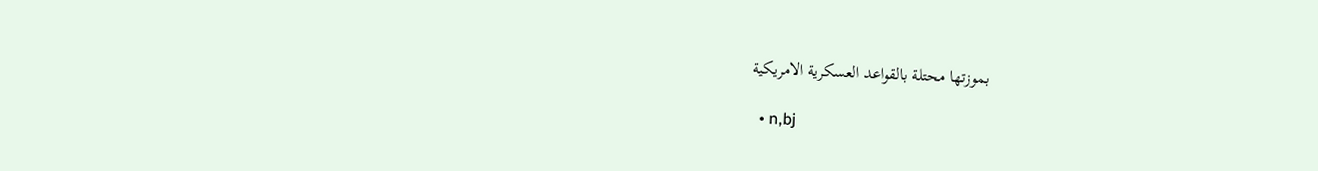بموزتها محتلة بالقواعد العسكرية الامريكية

  • n,bj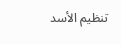تنظيم الأسد